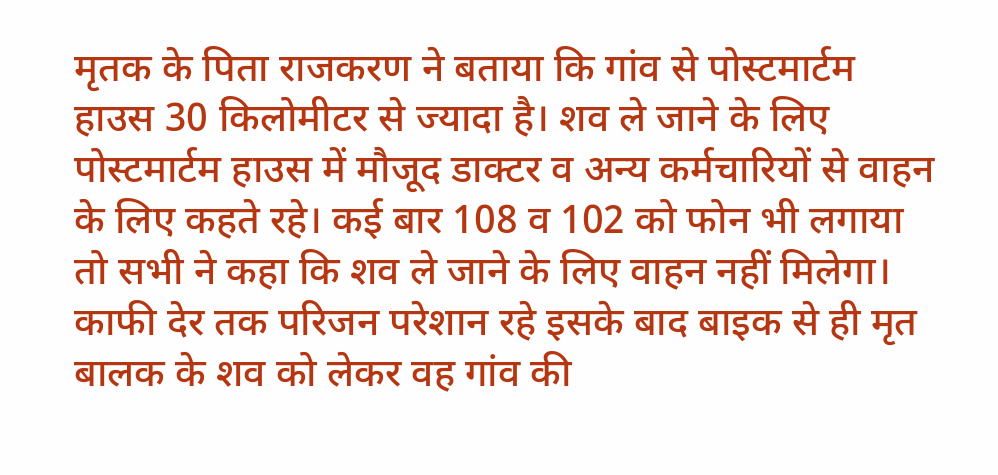मृतक के पिता राजकरण ने बताया कि गांव से पोस्टमार्टम हाउस 30 किलोमीटर से ज्यादा है। शव ले जाने के लिए पोस्टमार्टम हाउस में मौजूद डाक्टर व अन्य कर्मचारियों से वाहन के लिए कहते रहे। कई बार 108 व 102 को फोन भी लगाया तो सभी ने कहा कि शव ले जाने के लिए वाहन नहीं मिलेगा।
काफी देर तक परिजन परेशान रहे इसके बाद बाइक से ही मृत बालक के शव को लेकर वह गांव की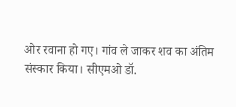ओर रवाना हो गए। गांव ले जाकर शव का अंतिम संस्कार किया। सीएमओ डॉ.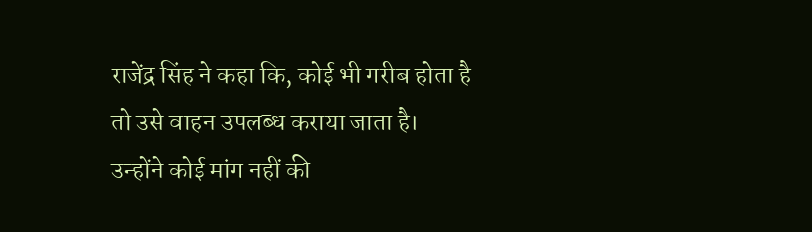राजेंद्र सिंह ने कहा कि, कोई भी गरीब होता है तो उसे वाहन उपलब्ध कराया जाता है। उन्होंने कोई मांग नहीं की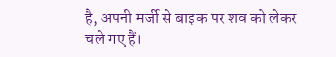है, अपनी मर्जी से बाइक पर शव को लेकर चले गए हैं।